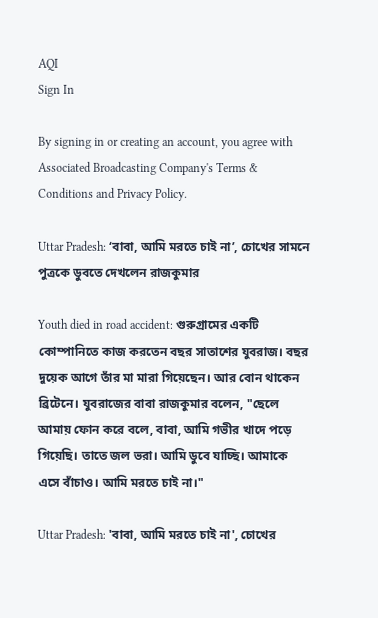AQI
Sign In

By signing in or creating an account, you agree with Associated Broadcasting Company's Terms & Conditions and Privacy Policy.

Uttar Pradesh: ‘বাবা, আমি মরতে চাই না’, চোখের সামনে পুত্রকে ডুবতে দেখলেন রাজকুমার

Youth died in road accident: গুরুগ্রামের একটি কোম্পানিতে কাজ করতেন বছর সাতাশের যুবরাজ। বছর দুয়েক আগে তাঁর মা মারা গিয়েছেন। আর বোন থাকেন ব্রিটেনে। যুবরাজের বাবা রাজকুমার বলেন, "ছেলে আমায় ফোন করে বলে, বাবা, আমি গভীর খাদে পড়ে গিয়েছি। তাতে জল ভরা। আমি ডুবে যাচ্ছি। আমাকে এসে বাঁচাও। আমি মরতে চাই না।"

Uttar Pradesh: 'বাবা, আমি মরতে চাই না', চোখের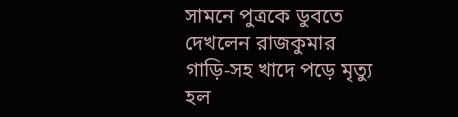সামনে পুত্রকে ডুবতে দেখলেন রাজকুমার
গাড়ি-সহ খাদে পড়ে মৃত্যু হল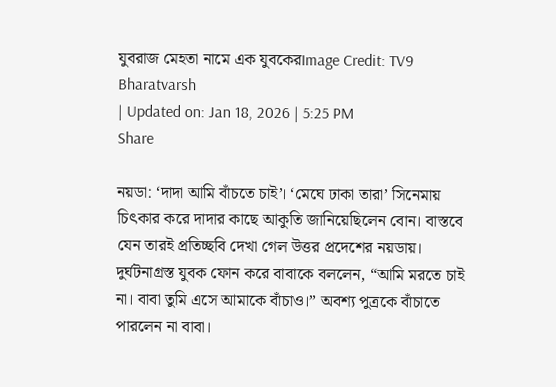যুবরাজ মেহতা নামে এক যুবকেরImage Credit: TV9 Bharatvarsh
| Updated on: Jan 18, 2026 | 5:25 PM
Share

নয়ডা: ‘দাদা আমি বাঁচতে চাই’। ‘মেঘে ঢাকা তারা’ সিনেমায় চিৎকার করে দাদার কাছে আকুতি জানিয়েছিলেন বোন। বাস্তবে যেন তারই প্রতিচ্ছবি দেখা গেল উত্তর প্রদেশের নয়ডায়। দুর্ঘটনাগ্রস্ত যুবক ফোন করে বাবাকে বললেন, “আমি মরতে চাই না। বাবা তুমি এসে আমাকে বাঁচাও।” অবশ্য পুত্রকে বাঁচাতে পারলেন না বাবা।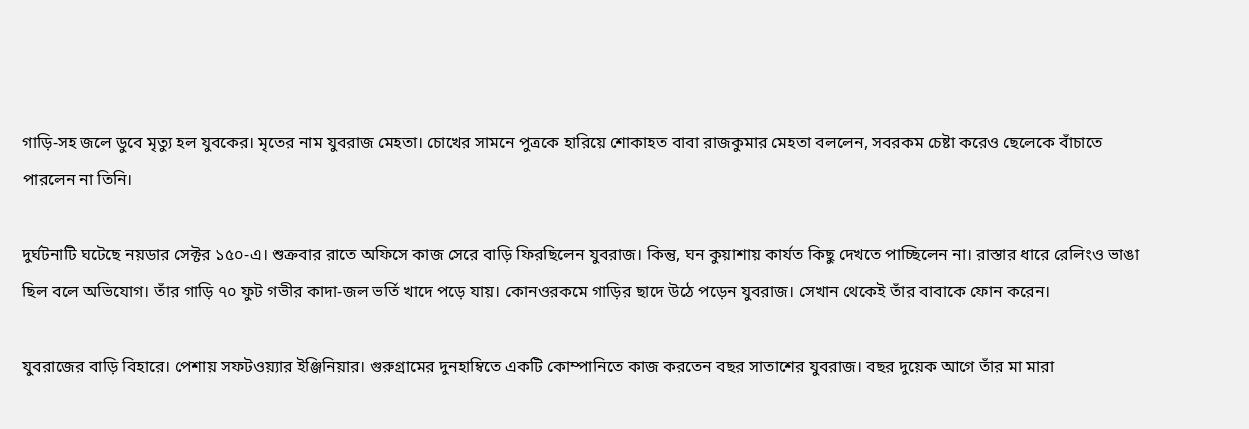গাড়ি-সহ জলে ডুবে মৃত্যু হল যুবকের। মৃতের নাম যুবরাজ মেহতা। চোখের সামনে পুত্রকে হারিয়ে শোকাহত বাবা রাজকুমার মেহতা বললেন, সবরকম চেষ্টা করেও ছেলেকে বাঁচাতে পারলেন না তিনি।

দুর্ঘটনাটি ঘটেছে নয়ডার সেক্টর ১৫০-এ। শুক্রবার রাতে অফিসে কাজ সেরে বাড়ি ফিরছিলেন যুবরাজ। কিন্তু, ঘন কুয়াশায় কার্যত কিছু দেখতে পাচ্ছিলেন না। রাস্তার ধারে রেলিংও ভাঙা ছিল বলে অভিযোগ। তাঁর গাড়ি ৭০ ফুট গভীর কাদা-জল ভর্তি খাদে পড়ে যায়। কোনওরকমে গাড়ির ছাদে উঠে পড়েন যুবরাজ। সেখান থেকেই তাঁর বাবাকে ফোন করেন।

যুবরাজের বাড়ি বিহারে। পেশায় সফটওয়্যার ইঞ্জিনিয়ার। গুরুগ্রামের দুনহাম্বিতে একটি কোম্পানিতে কাজ করতেন বছর সাতাশের যুবরাজ। বছর দুয়েক আগে তাঁর মা মারা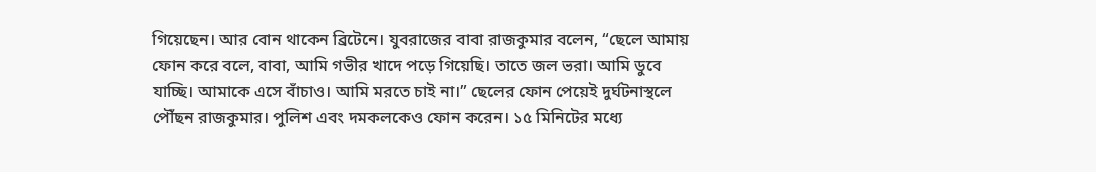গিয়েছেন। আর বোন থাকেন ব্রিটেনে। যুবরাজের বাবা রাজকুমার বলেন, “ছেলে আমায় ফোন করে বলে, বাবা, আমি গভীর খাদে পড়ে গিয়েছি। তাতে জল ভরা। আমি ডুবে যাচ্ছি। আমাকে এসে বাঁচাও। আমি মরতে চাই না।” ছেলের ফোন পেয়েই দুর্ঘটনাস্থলে পৌঁছন রাজকুমার। পুলিশ এবং দমকলকেও ফোন করেন। ১৫ মিনিটের মধ্যে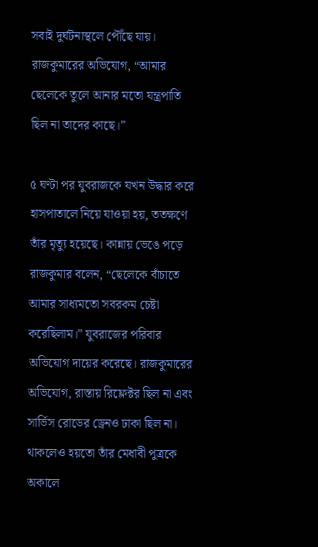সবাই দুর্ঘটনাস্থলে পৌঁছে যায়। রাজকুমারের অভিযোগ, “আমার ছেলেকে তুলে আনার মতো যন্ত্রপাতি ছিল না তাদের কাছে।”

৫ ঘণ্টা পর যুবরাজকে যখন উদ্ধার করে হাসপাতালে নিয়ে যাওয়া হয়, ততক্ষণে তাঁর মৃত্যু হয়েছে। কান্নায় ভেঙে পড়ে রাজকুমার বলেন, “ছেলেকে বাঁচাতে আমার সাধ্যমতো সবরকম চেষ্টা করেছিলাম।” যুবরাজের পরিবার অভিযোগ দায়ের করেছে। রাজকুমারের অভিযোগ, রাস্তায় রিফ্লেক্টর ছিল না এবং সার্ভিস রোডের ড্রেনও ঢাকা ছিল না। থাকলেও হয়তো তাঁর মেধাবী পুত্রকে অকালে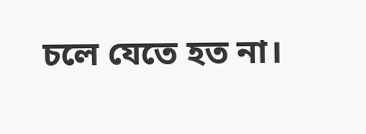চলে যেতে হত না।